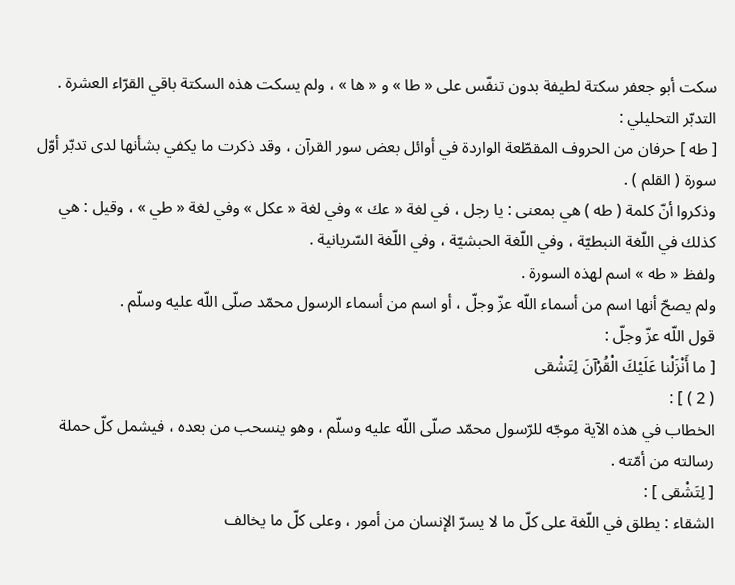سكت أبو جعفر سكتة لطيفة بدون تنفّس على « طا » و « ها » ، ولم يسكت هذه السكتة باقي القرّاء العشرة .
التدبّر التحليلي :
[ طه ] حرفان من الحروف المقطّعة الواردة في أوائل بعض سور القرآن ، وقد ذكرت ما يكفي بشأنها لدى تدبّر أوّل سورة ( القلم ) .
وذكروا أنّ كلمة ( طه ) هي بمعنى : يا رجل ، في لغة « عك » وفي لغة « عكل » وفي لغة « طي » ، وقيل : هي كذلك في اللّغة النبطيّة ، وفي اللّغة الحبشيّة ، وفي اللّغة السّريانية .
ولفظ « طه » اسم لهذه السورة .
ولم يصحّ أنها اسم من أسماء اللّه عزّ وجلّ ، أو اسم من أسماء الرسول محمّد صلّى اللّه عليه وسلّم .
قول اللّه عزّ وجلّ :
[ ما أَنْزَلْنا عَلَيْكَ الْقُرْآنَ لِتَشْقى
( 2 ) ] :
الخطاب في هذه الآية موجّه للرّسول محمّد صلّى اللّه عليه وسلّم ، وهو ينسحب من بعده ، فيشمل كلّ حملة رسالته من أمّته .
[ لِتَشْقى ] :
الشقاء : يطلق في اللّغة على كلّ ما لا يسرّ الإنسان من أمور ، وعلى كلّ ما يخالف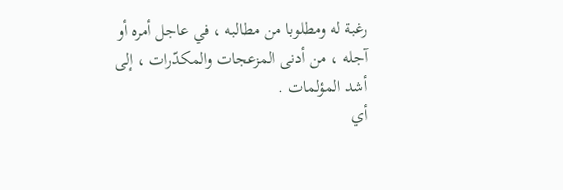رغبة له ومطلوبا من مطالبه ، في عاجل أمره أو آجله ، من أدنى المزعجات والمكدّرات ، إلى أشد المؤلمات .
أي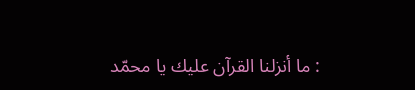: ما أنزلنا القرآن عليك يا محمّد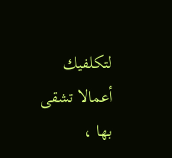لتكلفيك أعمالا تشقى بها ،